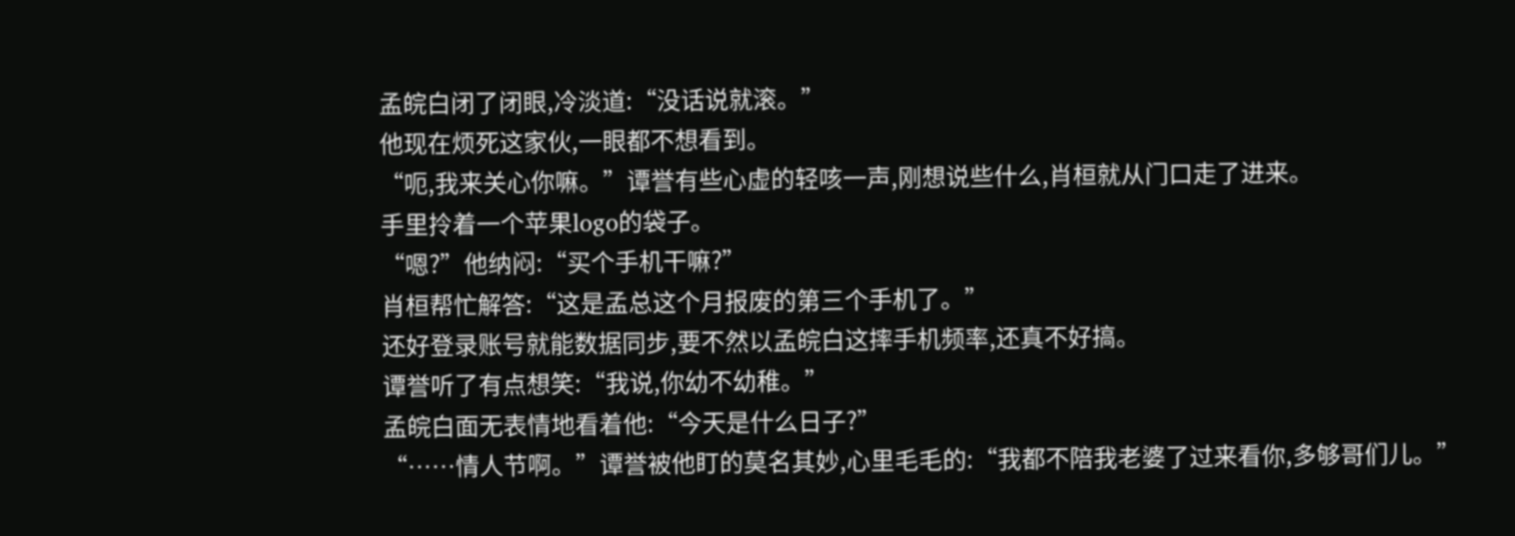孟皖白闭了闭眼,冷淡道:“没话说就滚。”
他现在烦死这家伙,一眼都不想看到。
“呃,我来关心你嘛。”谭誉有些心虚的轻咳一声,刚想说些什么,肖桓就从门口走了进来。
手里拎着一个苹果logo的袋子。
“嗯?”他纳闷:“买个手机干嘛?”
肖桓帮忙解答:“这是孟总这个月报废的第三个手机了。”
还好登录账号就能数据同步,要不然以孟皖白这摔手机频率,还真不好搞。
谭誉听了有点想笑:“我说,你幼不幼稚。”
孟皖白面无表情地看着他:“今天是什么日子?”
“……情人节啊。”谭誉被他盯的莫名其妙,心里毛毛的:“我都不陪我老婆了过来看你,多够哥们儿。”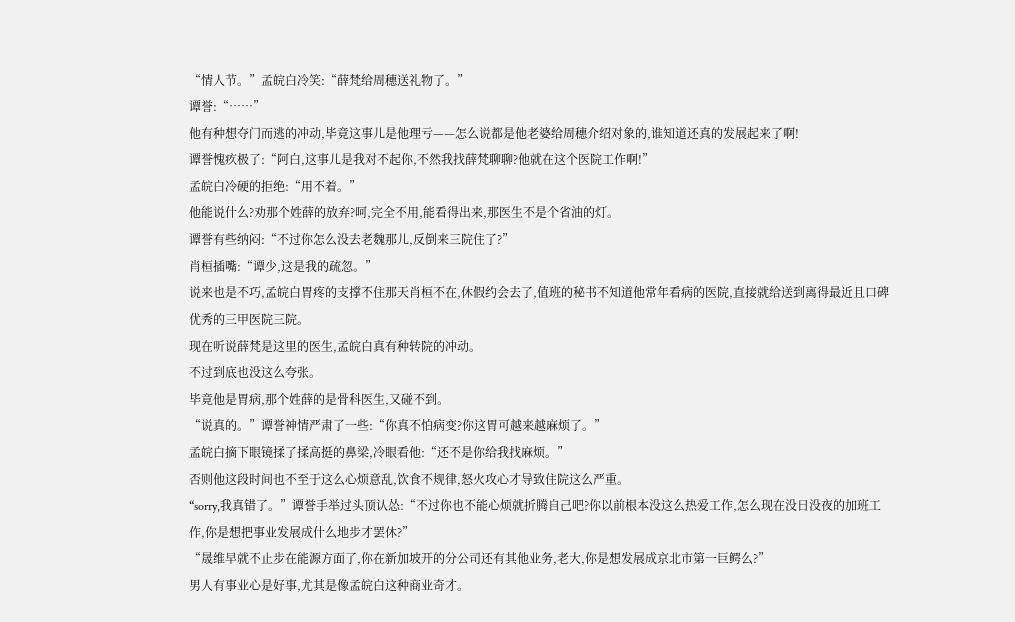“情人节。”孟皖白冷笑:“薛梵给周穗送礼物了。”
谭誉:“……”
他有种想夺门而逃的冲动,毕竟这事儿是他理亏——怎么说都是他老婆给周穗介绍对象的,谁知道还真的发展起来了啊!
谭誉愧疚极了:“阿白,这事儿是我对不起你,不然我找薛梵聊聊?他就在这个医院工作啊!”
孟皖白冷硬的拒绝:“用不着。”
他能说什么?劝那个姓薛的放弃?呵,完全不用,能看得出来,那医生不是个省油的灯。
谭誉有些纳闷:“不过你怎么没去老魏那儿,反倒来三院住了?”
肖桓插嘴:“谭少,这是我的疏忽。”
说来也是不巧,孟皖白胃疼的支撑不住那天肖桓不在,休假约会去了,值班的秘书不知道他常年看病的医院,直接就给送到离得最近且口碑优秀的三甲医院三院。
现在听说薛梵是这里的医生,孟皖白真有种转院的冲动。
不过到底也没这么夸张。
毕竟他是胃病,那个姓薛的是骨科医生,又碰不到。
“说真的。”谭誉神情严肃了一些:“你真不怕病变?你这胃可越来越麻烦了。”
孟皖白摘下眼镜揉了揉高挺的鼻梁,冷眼看他:“还不是你给我找麻烦。”
否则他这段时间也不至于这么心烦意乱,饮食不规律,怒火攻心才导致住院这么严重。
“sorry,我真错了。”谭誉手举过头顶认怂:“不过你也不能心烦就折腾自己吧?你以前根本没这么热爱工作,怎么现在没日没夜的加班工作,你是想把事业发展成什么地步才罢休?”
“晟维早就不止步在能源方面了,你在新加坡开的分公司还有其他业务,老大,你是想发展成京北市第一巨鳄么?”
男人有事业心是好事,尤其是像孟皖白这种商业奇才。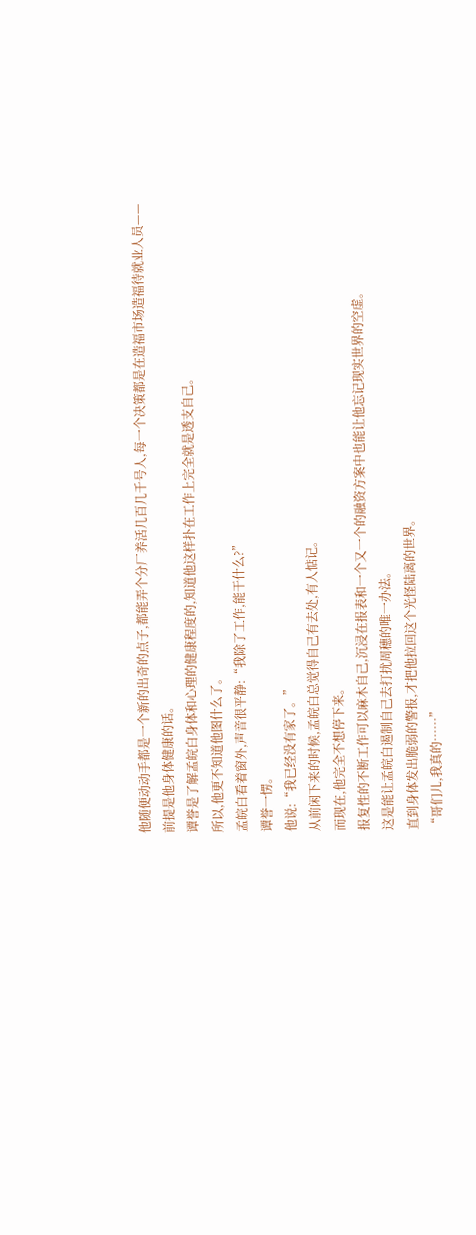他随便动动手都是一个新的出奇的点子,都能弄个分厂养活几百几千号人,每一个决策都是在造福市场造福待就业人员——
前提是他身体健康的话。
谭誉是了解孟皖白身体和心理的健康程度的,知道他这样扑在工作上完全就是透支自己。
所以,他更不知道他图什么了。
孟皖白看着窗外,声音很平静:“我除了工作,能干什么?”
谭誉一愣。
他说:“我已经没有家了。”
从前闲下来的时候,孟皖白总觉得自己有去处,有人惦记。
而现在,他完全不想停下来。
报复性的不断工作可以麻木自己,沉浸在报表和一个又一个的融资方案中也能让他忘记现实世界的空虚。
这是能让孟皖白遏制自己去打扰周穗的唯一办法。
直到身体发出脆弱的警报,才把他拉回这个光怪陆离的世界。
“哥们儿,我真的……”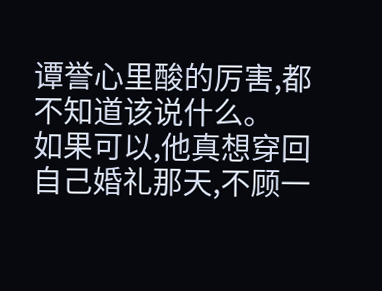谭誉心里酸的厉害,都不知道该说什么。
如果可以,他真想穿回自己婚礼那天,不顾一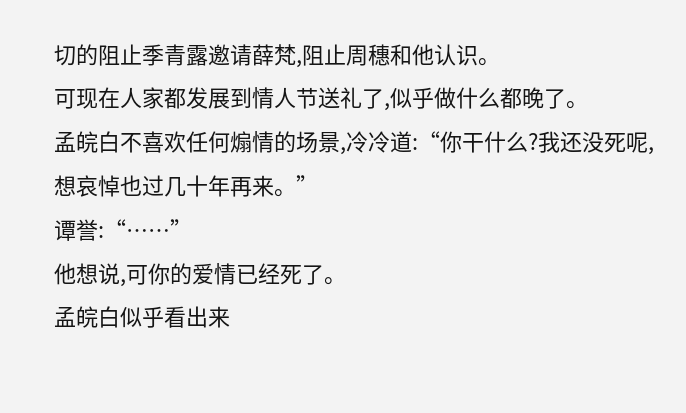切的阻止季青露邀请薛梵,阻止周穗和他认识。
可现在人家都发展到情人节送礼了,似乎做什么都晚了。
孟皖白不喜欢任何煽情的场景,冷冷道:“你干什么?我还没死呢,想哀悼也过几十年再来。”
谭誉:“……”
他想说,可你的爱情已经死了。
孟皖白似乎看出来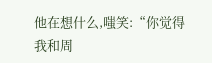他在想什么,嗤笑:“你觉得我和周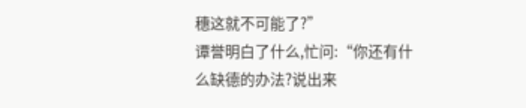穗这就不可能了?”
谭誉明白了什么,忙问:“你还有什么缺德的办法?说出来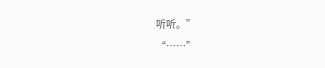听听。”
“……”